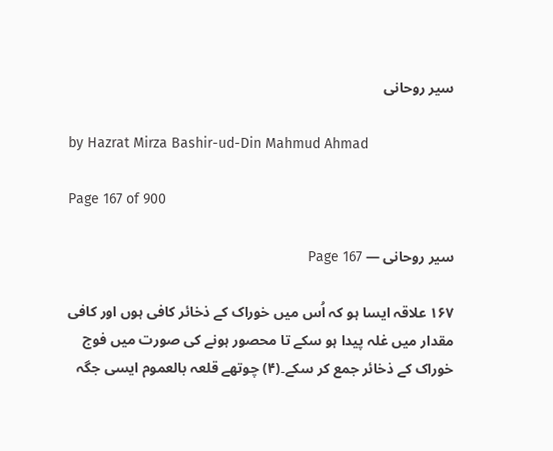سیر روحانی

by Hazrat Mirza Bashir-ud-Din Mahmud Ahmad

Page 167 of 900

سیر روحانی — Page 167

۱۶۷ علاقہ ایسا ہو کہ اُس میں خوراک کے ذخائر کافی ہوں اور کافی مقدار میں غلہ پیدا ہو سکے تا محصور ہونے کی صورت میں فوج خوراک کے ذخائر جمع کر سکے۔(۴) چوتھے قلعہ بالعموم ایسی جگہ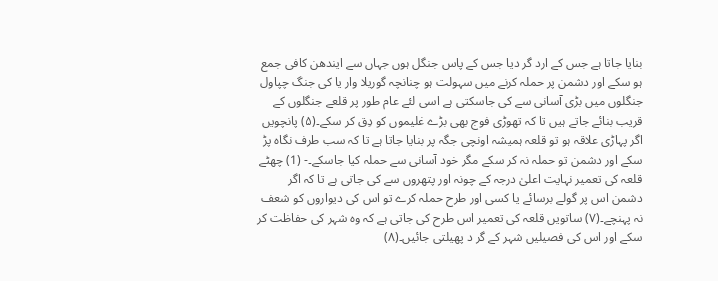بنایا جاتا ہے جس کے ارد گر دیا جس کے پاس جنگل ہوں جہاں سے ایندھن کافی جمع ہو سکے اور دشمن پر حملہ کرنے میں سہولت ہو چنانچہ گوریلا وار یا کی جنگ چپاول جنگلوں میں بڑی آسانی سے کی جاسکتی ہے اسی لئے عام طور پر قلعے جنگلوں کے قریب بنائے جاتے ہیں تا کہ تھوڑی فوج بھی بڑے غلیموں کو دِق کر سکے۔(۵) پانچویں اگر پہاڑی علاقہ ہو تو قلعہ ہمیشہ اونچی جگہ پر بنایا جاتا ہے تا کہ سب طرف نگاہ پڑ سکے اور دشمن تو حملہ نہ کر سکے مگر خود آسانی سے حملہ کیا جاسکے۔- (1) چھٹے قلعہ کی تعمیر نہایت اعلیٰ درجہ کے چونہ اور پتھروں سے کی جاتی ہے تا کہ اگر دشمن اس پر گولے برسائے یا کسی اور طرح حملہ کرے تو اس کی دیواروں کو شعف نہ پہنچے۔(۷) ساتویں قلعہ کی تعمیر اس طرح کی جاتی ہے کہ وہ شہر کی حفاظت کر سکے اور اس کی فصیلیں شہر کے گر د پھیلتی جائیں۔(۸)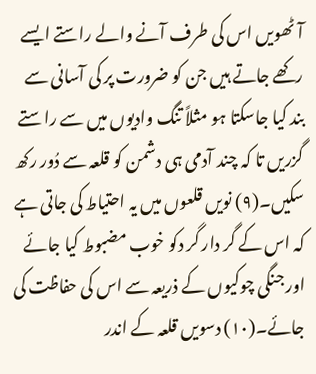آٹھویں اس کی طرف آنے والے راستے ایسے رکھے جاتے ہیں جن کو ضرورت پر کی آسانی سے بند کیا جاسکتا ہو مثلاً تنگ وادیوں میں سے راستے گزریں تا کہ چند آدمی ہی دشمن کو قلعہ سے دُور رکھ سکیں۔(۹) نویں قلعوں میں یہ احتیاط کی جاتی ہے کہ اس کے گر دار گر دکو خوب مضبوط کیا جائے اور جنگی چوکیوں کے ذریعہ سے اس کی حفاظت کی جائے۔(۱۰) دسویں قلعہ کے اندر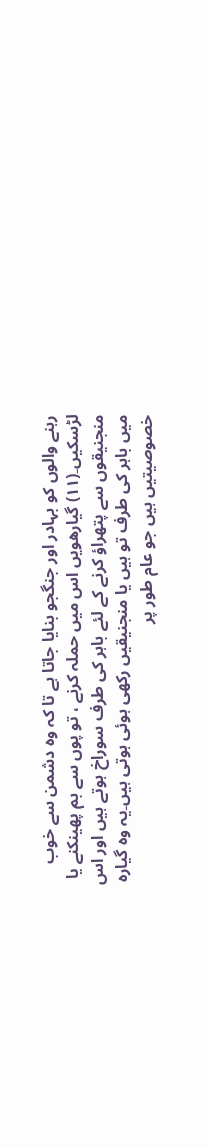رہنے والوں کو بہادر اور جنگجو بنایا جاتا ہے تا کہ وہ دشمن سے خوب لڑسکیں۔(۱۱) گیارھویں اس میں حملہ کرنے ، تو پوں سے بم پھینکنے یا منجنیقوں سے پتھراؤ کرنے کے لئے باہر کی طرف سوراخ ہوتے ہیں اور اس میں باہر کی طرف تو ہیں یا منجنیقیں رکھی ہوئی ہوتی ہیں۔یہ وہ گیارہ خصوصیتیں ہیں جو عام طور پر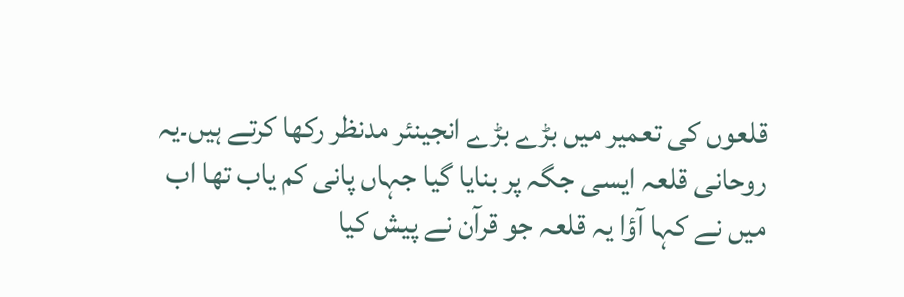قلعوں کی تعمیر میں بڑے بڑے انجینئر مدنظر رکھا کرتے ہیں۔یہ روحانی قلعہ ایسی جگہ پر بنایا گیا جہاں پانی کم یاب تھا اب میں نے کہا آؤا یہ قلعہ جو قرآن نے پیش کیا